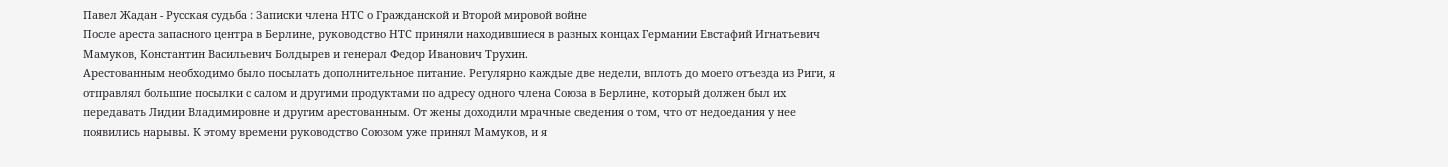Павел Жадан - Русская судьба : Записки члена НТС о Гражданской и Второй мировой войне
После ареста запасного центра в Берлине, руководство НТС приняли находившиеся в разных концах Германии Евстафий Игнатьевич Мамуков, Константин Васильевич Болдырев и генерал Федор Иванович Трухин.
Арестованным необходимо было посылать дополнительное питание. Регулярно каждые две недели, вплоть до моего отъезда из Риги, я отправлял большие посылки с салом и другими продуктами по адресу одного члена Союза в Берлине, который должен был их передавать Лидии Владимировне и другим арестованным. От жены доходили мрачные сведения о том, что от недоедания у нее появились нарывы. К этому времени руководство Союзом уже принял Мамуков, и я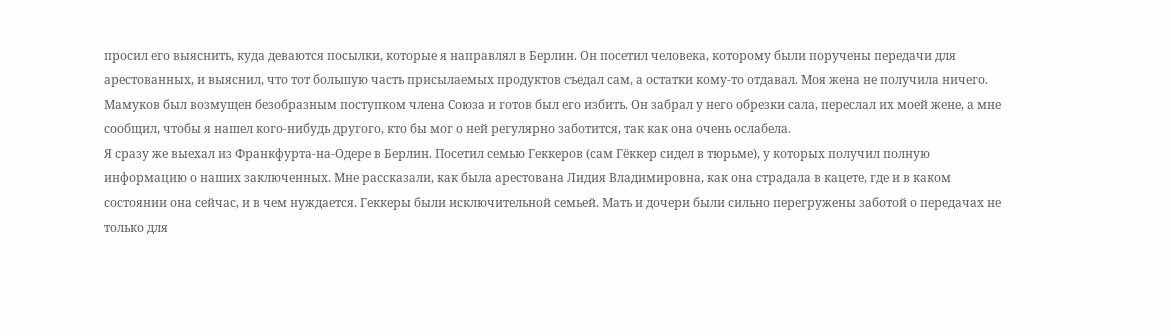просил его выяснить, куда деваются посылки, которые я направлял в Берлин. Он посетил человека, которому были поручены передачи для арестованных, и выяснил, что тот большую часть присылаемых продуктов съедал сам, а остатки кому-то отдавал. Моя жена не получила ничего.
Мамуков был возмущен безобразным поступком члена Союза и готов был его избить. Он забрал у него обрезки сала, переслал их моей жене, а мне сообщил, чтобы я нашел кого-нибудь другого, кто бы мог о ней регулярно заботится, так как она очень ослабела.
Я сразу же выехал из Франкфурта-на-Одере в Берлин. Посетил семью Геккеров (сам Гёккер сидел в тюрьме), у которых получил полную информацию о наших заключенных. Мне рассказали, как была арестована Лидия Владимировна, как она страдала в кацете, где и в каком состоянии она сейчас, и в чем нуждается. Геккеры были исключительной семьей. Мать и дочери были сильно перегружены заботой о передачах не только для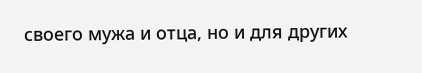своего мужа и отца, но и для других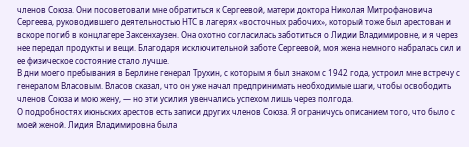членов Союза. Они посоветовали мне обратиться к Сергеевой, матери доктора Николая Митрофановича Сергеева, руководившего деятельностью НТС в лагерях «восточных рабочих», который тоже был арестован и вскоре погиб в концлагере Заксенхаузен. Она охотно согласилась заботиться о Лидии Владимировне, и я через нее передал продукты и вещи. Благодаря исключительной заботе Сергеевой, моя жена немного набралась сил и ее физическое состояние стало лучше.
В дни моего пребывания в Берлине генерал Трухин, с которым я был знаком с 1942 года, устроил мне встречу с генералом Власовым. Власов сказал, что он уже начал предпринимать необходимые шаги, чтобы освободить членов Союза и мою жену, — но эти усилия увенчались успехом лишь через полгода.
О подробностях июньских арестов есть записи других членов Союза. Я ограничусь описанием того, что было с моей женой. Лидия Владимировна была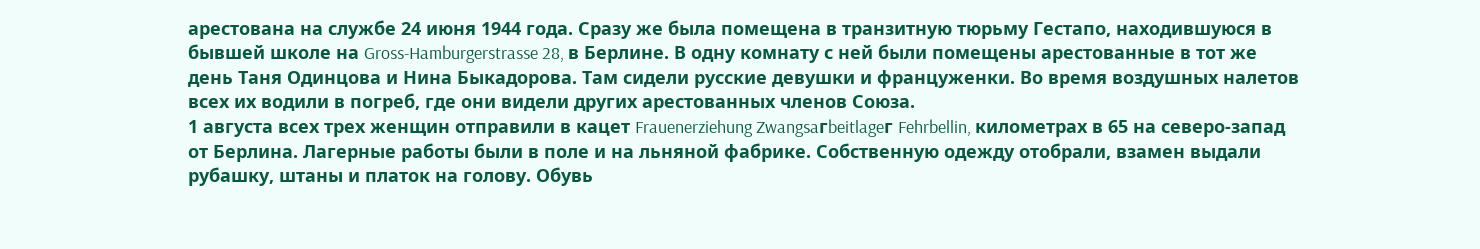арестована на службе 24 июня 1944 года. Сразу же была помещена в транзитную тюрьму Гестапо, находившуюся в бывшей школе на Gross-Hamburgerstrasse 28, в Берлине. В одну комнату с ней были помещены арестованные в тот же день Таня Одинцова и Нина Быкадорова. Там сидели русские девушки и француженки. Во время воздушных налетов всех их водили в погреб, где они видели других арестованных членов Союза.
1 августа всех трех женщин отправили в кацет Frauenerziehung Zwangsaгbeitlageг Fehrbellin, километрах в 65 на северо-запад от Берлина. Лагерные работы были в поле и на льняной фабрике. Собственную одежду отобрали, взамен выдали рубашку, штаны и платок на голову. Обувь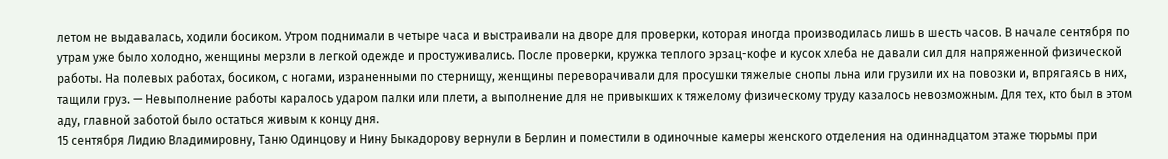летом не выдавалась, ходили босиком. Утром поднимали в четыре часа и выстраивали на дворе для проверки, которая иногда производилась лишь в шесть часов. В начале сентября по утрам уже было холодно, женщины мерзли в легкой одежде и простуживались. После проверки, кружка теплого эрзац-кофе и кусок хлеба не давали сил для напряженной физической работы. На полевых работах, босиком, с ногами, израненными по стернищу, женщины переворачивали для просушки тяжелые снопы льна или грузили их на повозки и, впрягаясь в них, тащили груз. — Невыполнение работы каралось ударом палки или плети, а выполнение для не привыкших к тяжелому физическому труду казалось невозможным. Для тех, кто был в этом аду, главной заботой было остаться живым к концу дня.
15 сентября Лидию Владимировну, Таню Одинцову и Нину Быкадорову вернули в Берлин и поместили в одиночные камеры женского отделения на одиннадцатом этаже тюрьмы при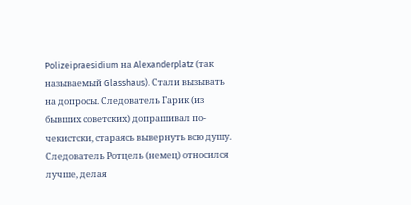Polizeipraesidium на Alexanderplatz (так называемый Glasshaus). Стали вызывать на допросы. Следователь Гарик (из бывших советских) допрашивал по-чекистски, стараясь вывернуть всю душу. Следователь Ротцель (немец) относился лучше, делая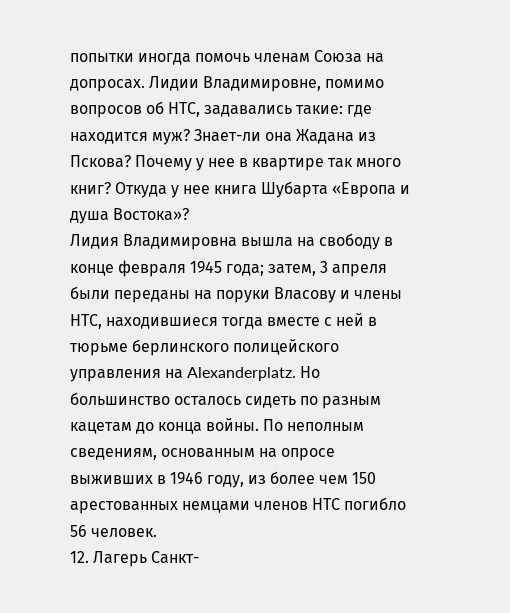попытки иногда помочь членам Союза на допросах. Лидии Владимировне, помимо вопросов об НТС, задавались такие: где находится муж? Знает-ли она Жадана из Пскова? Почему у нее в квартире так много книг? Откуда у нее книга Шубарта «Европа и душа Востока»?
Лидия Владимировна вышла на свободу в конце февраля 1945 года; затем, 3 апреля были переданы на поруки Власову и члены НТС, находившиеся тогда вместе с ней в тюрьме берлинского полицейского управления на Alexanderplatz. Но большинство осталось сидеть по разным кацетам до конца войны. По неполным сведениям, основанным на опросе выживших в 1946 году, из более чем 150 арестованных немцами членов НТС погибло 56 человек.
12. Лагерь Санкт-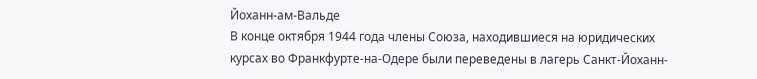Йоханн-ам-Вальде
В конце октября 1944 года члены Союза, находившиеся на юридических курсах во Франкфурте-на-Одере были переведены в лагерь Санкт-Йоханн-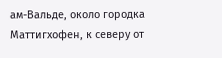ам-Вальде, около городка Маттигхофен, к северу от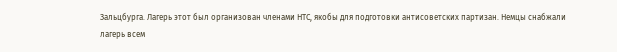Зальцбурга. Лагерь этот был организован членами НТС, якобы для подготовки антисоветских партизан. Немцы снабжали лагерь всем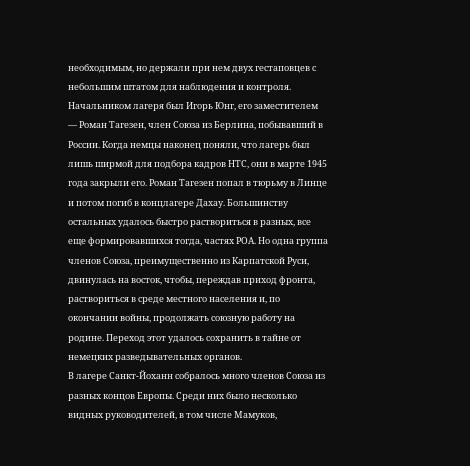необходимым, но держали при нем двух гестаповцев с небольшим штатом для наблюдения и контроля.
Начальником лагеря был Игорь Юнг, его заместителем — Роман Тагезен, член Союза из Берлина, побывавший в России. Когда немцы наконец поняли, что лагерь был лишь ширмой для подбора кадров НТС, они в марте 1945 года закрыли его. Роман Тагезен попал в тюрьму в Линце и потом погиб в концлагере Дахау. Большинству остальных удалось быстро раствориться в разных, все еще формировавшихся тогда, частях РОА. Но одна группа членов Союза, преимущественно из Карпатской Руси, двинулась на восток, чтобы, переждав приход фронта, раствориться в среде местного населения и, по окончании войны, продолжать союзную работу на родине. Переход этот удалось сохранить в тайне от немецких разведывательных органов.
В лагере Санкт-Йоханн собралось много членов Союза из разных концов Европы. Среди них было несколько видных руководителей, в том числе Мамуков,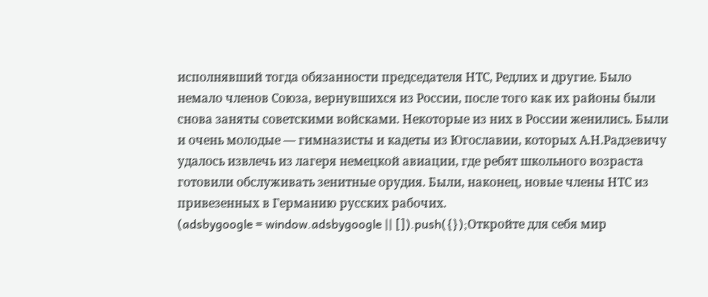исполнявший тогда обязанности председателя НТС, Редлих и другие. Было немало членов Союза, вернувшихся из России, после того как их районы были снова заняты советскими войсками. Некоторые из них в России женились. Были и очень молодые — гимназисты и кадеты из Югославии, которых А.Н.Радзевичу удалось извлечь из лагеря немецкой авиации, где ребят школьного возраста готовили обслуживать зенитные орудия. Были, наконец, новые члены НТС из привезенных в Германию русских рабочих.
(adsbygoogle = window.adsbygoogle || []).push({});Откройте для себя мир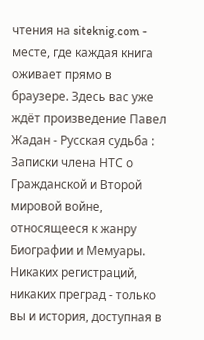чтения на siteknig.com - месте, где каждая книга оживает прямо в браузере. Здесь вас уже ждёт произведение Павел Жадан - Русская судьба : Записки члена НТС о Гражданской и Второй мировой войне, относящееся к жанру Биографии и Мемуары. Никаких регистраций, никаких преград - только вы и история, доступная в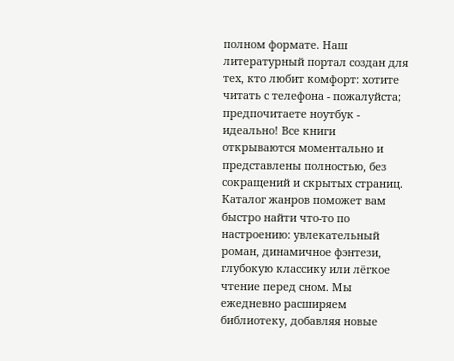полном формате. Наш литературный портал создан для тех, кто любит комфорт: хотите читать с телефона - пожалуйста; предпочитаете ноутбук - идеально! Все книги открываются моментально и представлены полностью, без сокращений и скрытых страниц. Каталог жанров поможет вам быстро найти что-то по настроению: увлекательный роман, динамичное фэнтези, глубокую классику или лёгкое чтение перед сном. Мы ежедневно расширяем библиотеку, добавляя новые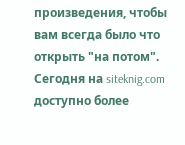произведения, чтобы вам всегда было что открыть "на потом". Сегодня на siteknig.com доступно более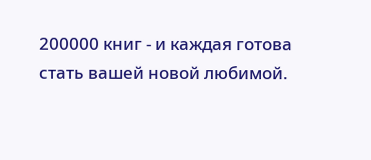200000 книг - и каждая готова стать вашей новой любимой.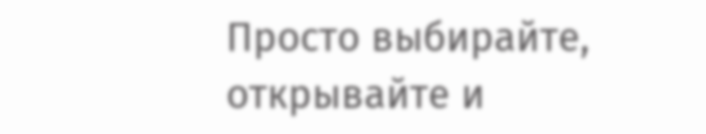Просто выбирайте, открывайте и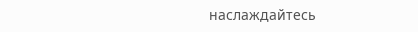наслаждайтесь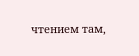чтением там,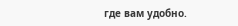где вам удобно.